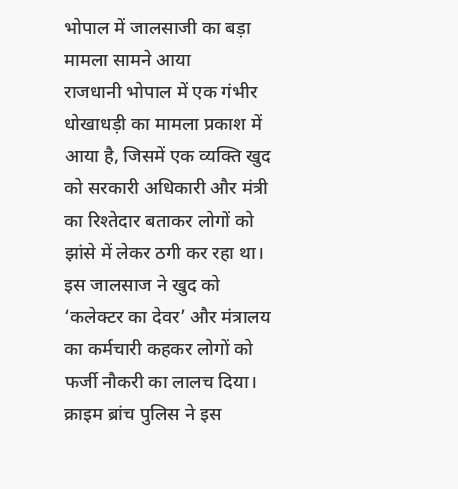भोपाल में जालसाजी का बड़ा मामला सामने आया
राजधानी भोपाल में एक गंभीर धोखाधड़ी का मामला प्रकाश में आया है, जिसमें एक व्यक्ति खुद को सरकारी अधिकारी और मंत्री का रिश्तेदार बताकर लोगों को झांसे में लेकर ठगी कर रहा था। इस जालसाज ने खुद को ‘कलेक्टर का देवर’ और मंत्रालय का कर्मचारी कहकर लोगों को फर्जी नौकरी का लालच दिया। क्राइम ब्रांच पुलिस ने इस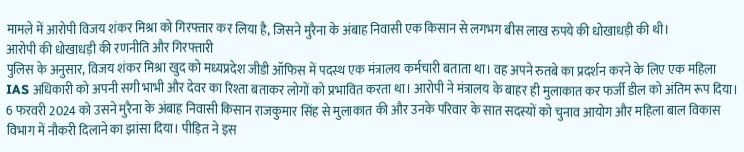मामले में आरोपी विजय शंकर मिश्रा को गिरफ्तार कर लिया है, जिसने मुरैना के अंबाह निवासी एक किसान से लगभग बीस लाख रुपये की धोखाधड़ी की थी।
आरोपी की धोखाधड़ी की रणनीति और गिरफ्तारी
पुलिस के अनुसार, विजय शंकर मिश्रा खुद को मध्यप्रदेश जीडी ऑफिस में पदस्थ एक मंत्रालय कर्मचारी बताता था। वह अपने रुतबे का प्रदर्शन करने के लिए एक महिला IAS अधिकारी को अपनी सगी भाभी और देवर का रिश्ता बताकर लोगों को प्रभावित करता था। आरोपी ने मंत्रालय के बाहर ही मुलाकात कर फर्जी डील को अंतिम रूप दिया। 6 फरवरी 2024 को उसने मुरैना के अंबाह निवासी किसान राजकुमार सिंह से मुलाकात की और उनके परिवार के सात सदस्यों को चुनाव आयोग और महिला बाल विकास विभाग में नौकरी दिलाने का झांसा दिया। पीड़ित ने इस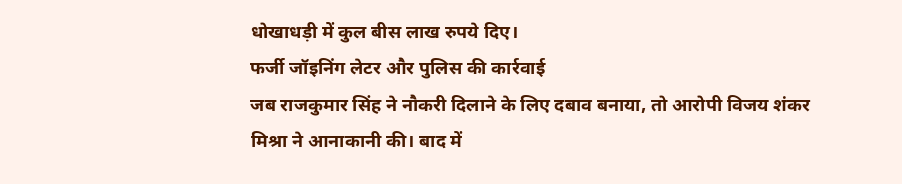धोखाधड़ी में कुल बीस लाख रुपये दिए।
फर्जी जॉइनिंग लेटर और पुलिस की कार्रवाई
जब राजकुमार सिंह ने नौकरी दिलाने के लिए दबाव बनाया, तो आरोपी विजय शंकर मिश्रा ने आनाकानी की। बाद में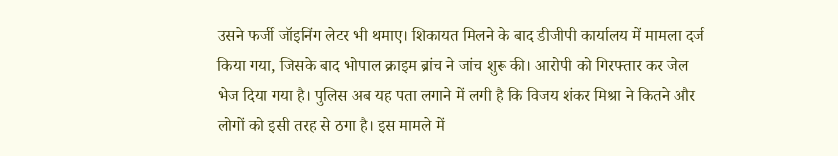उसने फर्जी जॉइनिंग लेटर भी थमाए। शिकायत मिलने के बाद डीजीपी कार्यालय में मामला दर्ज किया गया, जिसके बाद भोपाल क्राइम ब्रांच ने जांच शुरू की। आरोपी को गिरफ्तार कर जेल भेज दिया गया है। पुलिस अब यह पता लगाने में लगी है कि विजय शंकर मिश्रा ने कितने और लोगों को इसी तरह से ठगा है। इस मामले में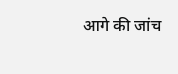आगे की जांच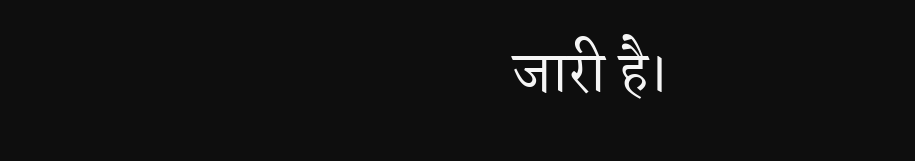जारी है।